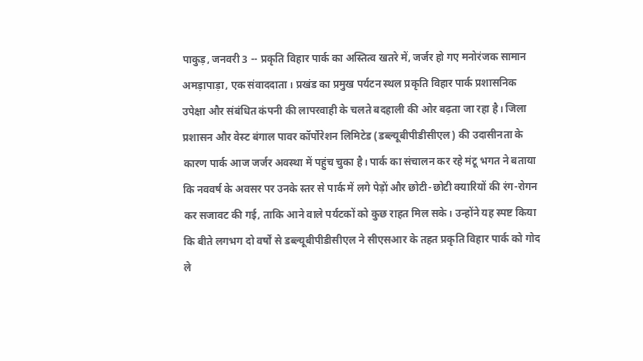पाकुड़, जनवरी 3 -- प्रकृति विहार पार्क का अस्तित्व खतरे में, जर्जर हो गए मनोरंजक सामान अमड़ापाड़ा, एक संवाददाता। प्रखंड का प्रमुख पर्यटन स्थल प्रकृति विहार पार्क प्रशासनिक उपेक्षा और संबंधित कंपनी की लापरवाही के चलते बदहाली की ओर बढ़ता जा रहा है। जिला प्रशासन और वेस्ट बंगाल पावर कॉर्पोरेशन लिमिटेड (डब्ल्यूबीपीडीसीएल) की उदासीनता के कारण पार्क आज जर्जर अवस्था में पहुंच चुका है। पार्क का संचालन कर रहे मंटू भगत ने बताया कि नववर्ष के अवसर पर उनके स्तर से पार्क में लगे पेड़ों और छोटी-छोटी क्यारियों की रंग-रोगन कर सजावट की गई, ताकि आने वाले पर्यटकों को कुछ राहत मिल सके। उन्होंने यह स्पष्ट किया कि बीते लगभग दो वर्षों से डब्ल्यूबीपीडीसीएल ने सीएसआर के तहत प्रकृति विहार पार्क को गोद ले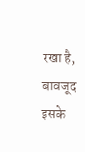रखा है, बावजूद इसके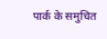पार्क के समुचित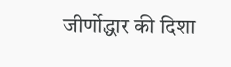जीर्णोद्धार की दिशा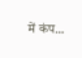में कंप...